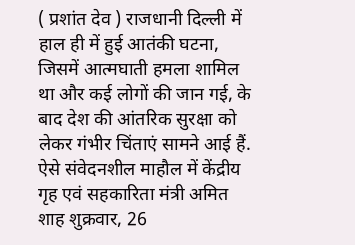( प्रशांत देव ) राजधानी दिल्ली में हाल ही में हुई आतंकी घटना, जिसमें आत्मघाती हमला शामिल था और कई लोगों की जान गई, के बाद देश की आंतरिक सुरक्षा को लेकर गंभीर चिंताएं सामने आई हैं. ऐसे संवेदनशील माहौल में केंद्रीय गृह एवं सहकारिता मंत्री अमित शाह शुक्रवार, 26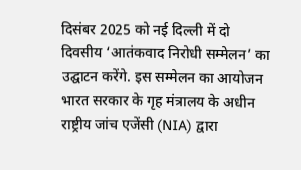दिसंबर 2025 को नई दिल्ली में दो दिवसीय ‘आतंकवाद निरोधी सम्मेलन’ का उद्घाटन करेंगे. इस सम्मेलन का आयोजन भारत सरकार के गृह मंत्रालय के अधीन राष्ट्रीय जांच एजेंसी (NIA) द्वारा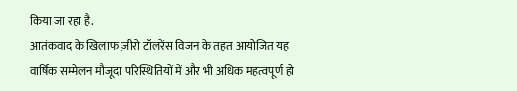किया जा रहा है.
आतंकवाद के खिलाफ ज़ीरो टॉलरेंस विजन के तहत आयोजित यह वार्षिक सम्मेलन मौजूदा परिस्थितियों में और भी अधिक महत्वपूर्ण हो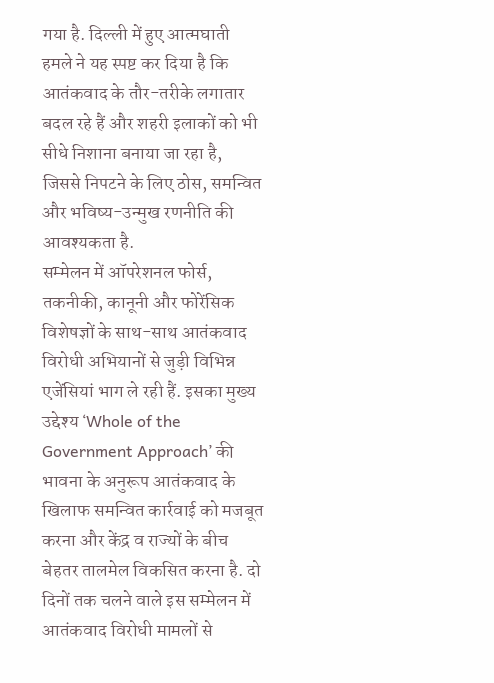गया है. दिल्ली में हुए आत्मघाती हमले ने यह स्पष्ट कर दिया है कि आतंकवाद के तौर-तरीके लगातार बदल रहे हैं और शहरी इलाकों को भी सीधे निशाना बनाया जा रहा है, जिससे निपटने के लिए ठोस, समन्वित और भविष्य-उन्मुख रणनीति की आवश्यकता है.
सम्मेलन में ऑपरेशनल फोर्स, तकनीकी, कानूनी और फोरेंसिक विशेषज्ञों के साथ-साथ आतंकवाद विरोधी अभियानों से जुड़ी विभिन्न एजेंसियां भाग ले रही हैं. इसका मुख्य उद्देश्य ‘Whole of the Government Approach’ की भावना के अनुरूप आतंकवाद के खिलाफ समन्वित कार्रवाई को मजबूत करना और केंद्र व राज्यों के बीच बेहतर तालमेल विकसित करना है. दो दिनों तक चलने वाले इस सम्मेलन में आतंकवाद विरोधी मामलों से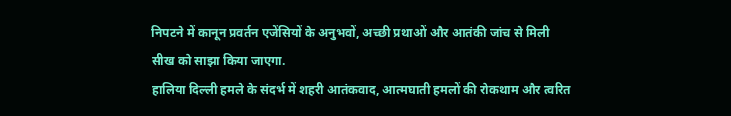निपटने में कानून प्रवर्तन एजेंसियों के अनुभवों, अच्छी प्रथाओं और आतंकी जांच से मिली सीख को साझा किया जाएगा.
हालिया दिल्ली हमले के संदर्भ में शहरी आतंकवाद, आत्मघाती हमलों की रोकथाम और त्वरित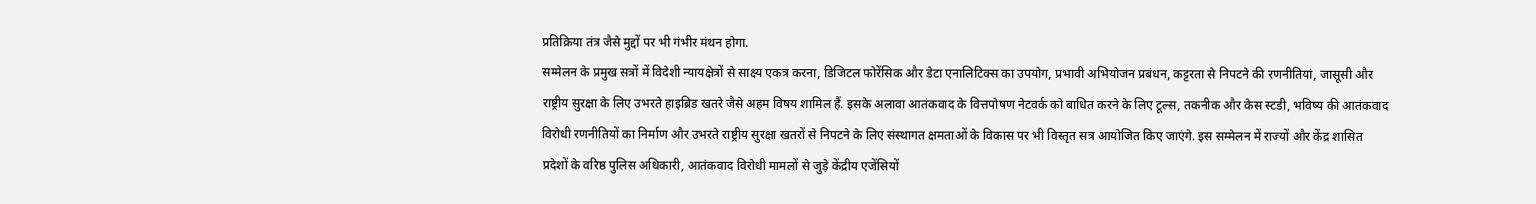प्रतिक्रिया तंत्र जैसे मुद्दों पर भी गंभीर मंथन होगा.
सम्मेलन के प्रमुख सत्रों में विदेशी न्यायक्षेत्रों से साक्ष्य एकत्र करना, डिजिटल फोरेंसिक और डेटा एनालिटिक्स का उपयोग, प्रभावी अभियोजन प्रबंधन, कट्टरता से निपटने की रणनीतियां, जासूसी और राष्ट्रीय सुरक्षा के लिए उभरते हाइब्रिड खतरे जैसे अहम विषय शामिल हैं. इसके अलावा आतंकवाद के वित्तपोषण नेटवर्क को बाधित करने के लिए टूल्स, तकनीक और केस स्टडी, भविष्य की आतंकवाद विरोधी रणनीतियों का निर्माण और उभरते राष्ट्रीय सुरक्षा खतरों से निपटने के लिए संस्थागत क्षमताओं के विकास पर भी विस्तृत सत्र आयोजित किए जाएंगे. इस सम्मेलन में राज्यों और केंद्र शासित प्रदेशों के वरिष्ठ पुलिस अधिकारी, आतंकवाद विरोधी मामलों से जुड़े केंद्रीय एजेंसियों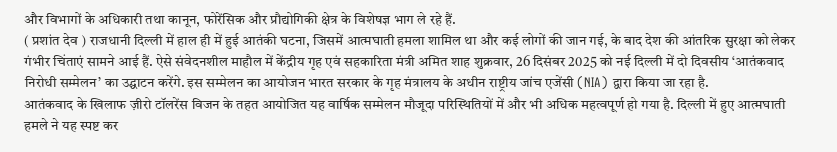और विभागों के अधिकारी तथा कानून, फोरेंसिक और प्रौद्योगिकी क्षेत्र के विशेषज्ञ भाग ले रहे हैं.
( प्रशांत देव ) राजधानी दिल्ली में हाल ही में हुई आतंकी घटना, जिसमें आत्मघाती हमला शामिल था और कई लोगों की जान गई, के बाद देश की आंतरिक सुरक्षा को लेकर गंभीर चिंताएं सामने आई हैं. ऐसे संवेदनशील माहौल में केंद्रीय गृह एवं सहकारिता मंत्री अमित शाह शुक्रवार, 26 दिसंबर 2025 को नई दिल्ली में दो दिवसीय ‘आतंकवाद निरोधी सम्मेलन’ का उद्घाटन करेंगे. इस सम्मेलन का आयोजन भारत सरकार के गृह मंत्रालय के अधीन राष्ट्रीय जांच एजेंसी (NIA) द्वारा किया जा रहा है.
आतंकवाद के खिलाफ ज़ीरो टॉलरेंस विजन के तहत आयोजित यह वार्षिक सम्मेलन मौजूदा परिस्थितियों में और भी अधिक महत्वपूर्ण हो गया है. दिल्ली में हुए आत्मघाती हमले ने यह स्पष्ट कर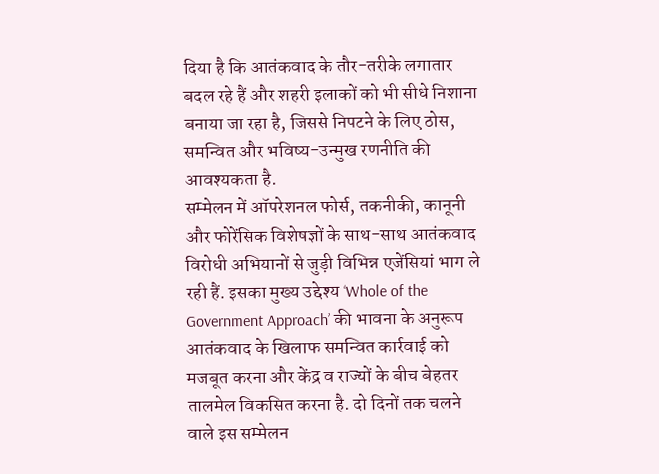दिया है कि आतंकवाद के तौर-तरीके लगातार बदल रहे हैं और शहरी इलाकों को भी सीधे निशाना बनाया जा रहा है, जिससे निपटने के लिए ठोस, समन्वित और भविष्य-उन्मुख रणनीति की आवश्यकता है.
सम्मेलन में ऑपरेशनल फोर्स, तकनीकी, कानूनी और फोरेंसिक विशेषज्ञों के साथ-साथ आतंकवाद विरोधी अभियानों से जुड़ी विभिन्न एजेंसियां भाग ले रही हैं. इसका मुख्य उद्देश्य ‘Whole of the Government Approach’ की भावना के अनुरूप आतंकवाद के खिलाफ समन्वित कार्रवाई को मजबूत करना और केंद्र व राज्यों के बीच बेहतर तालमेल विकसित करना है. दो दिनों तक चलने वाले इस सम्मेलन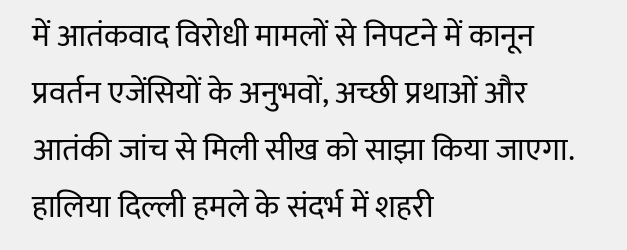में आतंकवाद विरोधी मामलों से निपटने में कानून प्रवर्तन एजेंसियों के अनुभवों, अच्छी प्रथाओं और आतंकी जांच से मिली सीख को साझा किया जाएगा.
हालिया दिल्ली हमले के संदर्भ में शहरी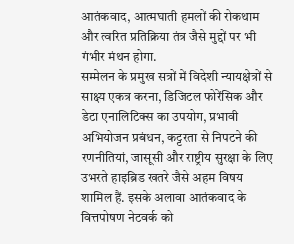आतंकवाद, आत्मघाती हमलों की रोकथाम और त्वरित प्रतिक्रिया तंत्र जैसे मुद्दों पर भी गंभीर मंथन होगा.
सम्मेलन के प्रमुख सत्रों में विदेशी न्यायक्षेत्रों से साक्ष्य एकत्र करना, डिजिटल फोरेंसिक और डेटा एनालिटिक्स का उपयोग, प्रभावी अभियोजन प्रबंधन, कट्टरता से निपटने की रणनीतियां, जासूसी और राष्ट्रीय सुरक्षा के लिए उभरते हाइब्रिड खतरे जैसे अहम विषय शामिल हैं. इसके अलावा आतंकवाद के वित्तपोषण नेटवर्क को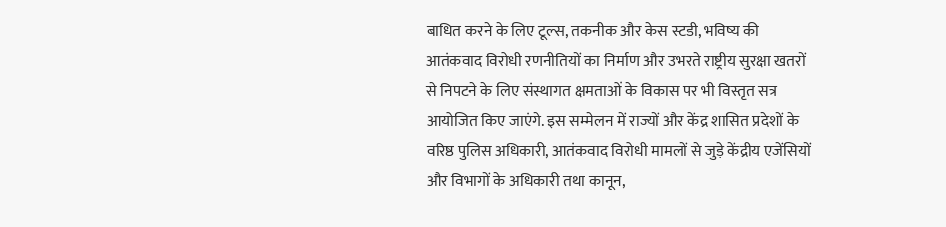बाधित करने के लिए टूल्स, तकनीक और केस स्टडी, भविष्य की आतंकवाद विरोधी रणनीतियों का निर्माण और उभरते राष्ट्रीय सुरक्षा खतरों से निपटने के लिए संस्थागत क्षमताओं के विकास पर भी विस्तृत सत्र आयोजित किए जाएंगे. इस सम्मेलन में राज्यों और केंद्र शासित प्रदेशों के वरिष्ठ पुलिस अधिकारी, आतंकवाद विरोधी मामलों से जुड़े केंद्रीय एजेंसियों और विभागों के अधिकारी तथा कानून,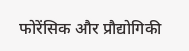फोरेंसिक और प्रौद्योगिकी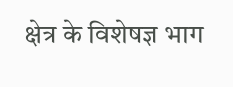क्षेत्र के विशेषज्ञ भाग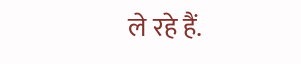ले रहे हैं.